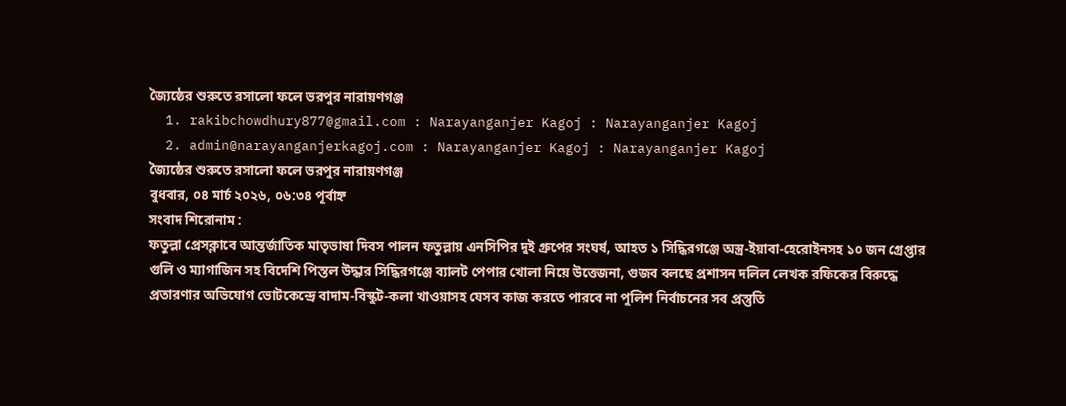জ্যৈষ্ঠের শুরুতে রসালো ফলে ভরপুর নারায়ণগঞ্জ
  1. rakibchowdhury877@gmail.com : Narayanganjer Kagoj : Narayanganjer Kagoj
  2. admin@narayanganjerkagoj.com : Narayanganjer Kagoj : Narayanganjer Kagoj
জ্যৈষ্ঠের শুরুতে রসালো ফলে ভরপুর নারায়ণগঞ্জ
বুধবার, ০৪ মার্চ ২০২৬, ০৬:৩৪ পূর্বাহ্ন
সংবাদ শিরোনাম :
ফতুল্লা প্রেসক্লাবে আন্তর্জাতিক মাতৃভাষা দিবস পালন ফতুল্লায় এনসিপির দুই গ্রুপের সংঘর্ষ, আহত ১ সিদ্ধিরগঞ্জে অস্ত্র-ইয়াবা-হেরোইনসহ ১০ জন গ্রেপ্তার গুলি ও ম্যাগাজিন সহ বিদেশি পিস্তল উদ্ধার সিদ্ধিরগঞ্জে ব্যালট পেপার খোলা নিয়ে উত্তেজনা, গুজব বলছে প্রশাসন দলিল লেখক রফিকের বিরুদ্ধে প্রতারণার অভিযোগ ভোটকেন্দ্রে বাদাম-বিস্কুট-কলা খাওয়াসহ যেসব কাজ করতে পারবে না পুলিশ নির্বাচনের সব প্রস্তুতি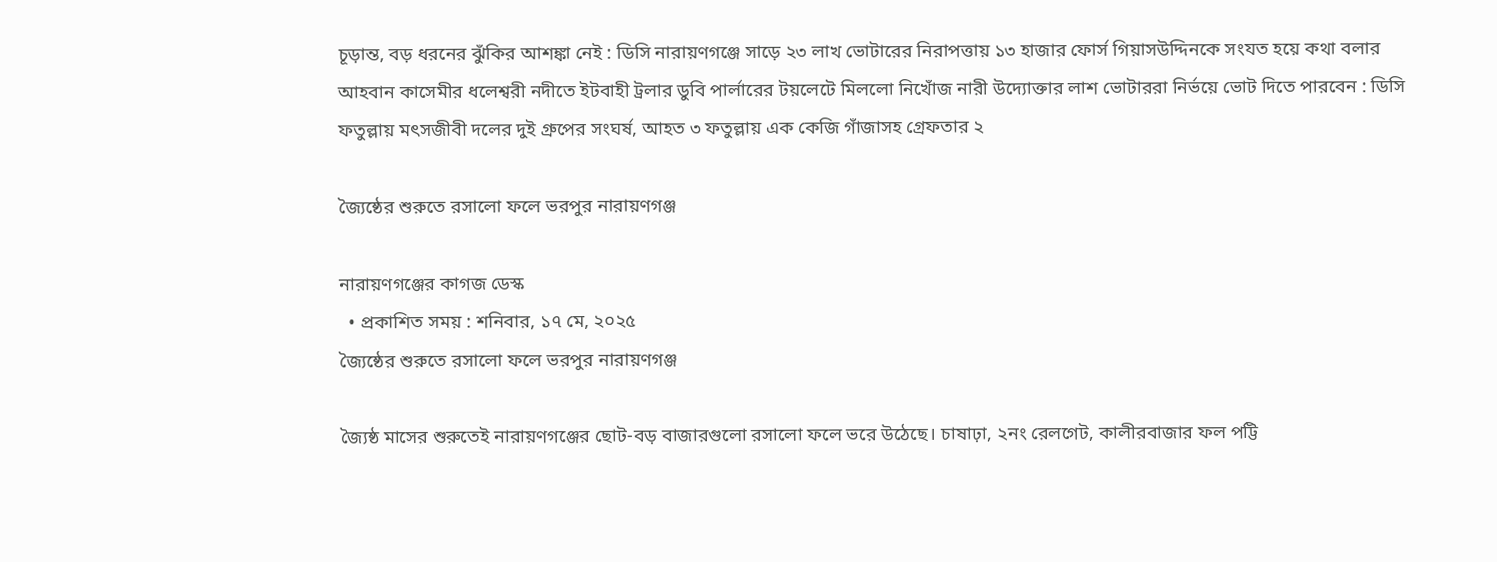চূড়ান্ত, বড় ধরনের ঝুঁকির আশঙ্কা নেই : ডিসি নারায়ণগঞ্জে সাড়ে ২৩ লাখ ভোটারের নিরাপত্তায় ১৩ হাজার ফোর্স গিয়াসউদ্দিনকে সংযত হয়ে কথা বলার আহবান কাসেমীর ধলেশ্বরী নদীতে ইটবাহী ট্রলার ডুবি পার্লারের টয়লেটে মিললো নিখোঁজ নারী উদ্যোক্তার লাশ ভোটাররা নির্ভয়ে ভোট দিতে পারবেন : ডিসি ফতুল্লায় মৎসজীবী দলের দুই গ্রুপের সংঘর্ষ, আহত ৩ ফতুল্লায় এক কেজি গাঁজাসহ গ্রেফতার ২

জ্যৈষ্ঠের শুরুতে রসালো ফলে ভরপুর নারায়ণগঞ্জ

নারায়ণগঞ্জের কাগজ ডেস্ক
  • প্রকাশিত সময় : শনিবার, ১৭ মে, ২০২৫
জ্যৈষ্ঠের শুরুতে রসালো ফলে ভরপুর নারায়ণগঞ্জ

জ্যৈষ্ঠ মাসের শুরুতেই নারায়ণগঞ্জের ছোট-বড় বাজারগুলো রসালো ফলে ভরে উঠেছে। চাষাঢ়া, ২নং রেলগেট, কালীরবাজার ফল পট্টি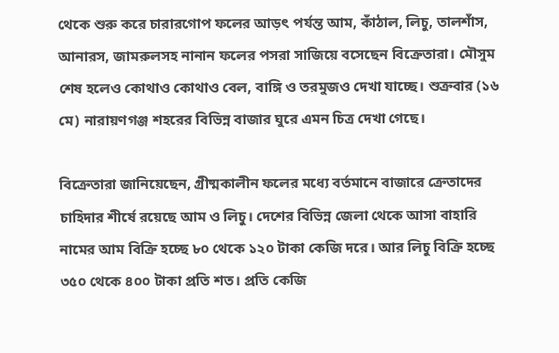থেকে শুরু করে চারারগোপ ফলের আড়ৎ পর্যন্ত আম, কাঁঠাল, লিচু, তালশাঁস, আনারস, জামরুলসহ নানান ফলের পসরা সাজিয়ে বসেছেন বিক্রেতারা। মৌসুম শেষ হলেও কোথাও কোথাও বেল, বাঙ্গি ও তরমুজও দেখা যাচ্ছে। শুক্রবার (১৬ মে) নারায়ণগঞ্জ শহরের বিভিন্ন বাজার ঘুরে এমন চিত্র দেখা গেছে।

বিক্রেতারা জানিয়েছেন, গ্রীষ্মকালীন ফলের মধ্যে বর্তমানে বাজারে ক্রেতাদের চাহিদার শীর্ষে রয়েছে আম ও লিচু। দেশের বিভিন্ন জেলা থেকে আসা বাহারি নামের আম বিক্রি হচ্ছে ৮০ থেকে ১২০ টাকা কেজি দরে। আর লিচু বিক্রি হচ্ছে ৩৫০ থেকে ৪০০ টাকা প্রতি শত। প্রতি কেজি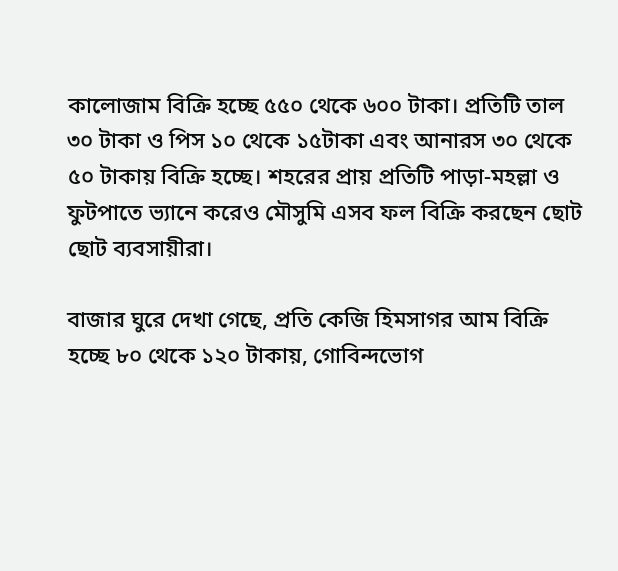কালোজাম বিক্রি হচ্ছে ৫৫০ থেকে ৬০০ টাকা। প্রতিটি তাল ৩০ টাকা ও পিস ১০ থেকে ১৫টাকা এবং আনারস ৩০ থেকে ৫০ টাকায় বিক্রি হচ্ছে। শহরের প্রায় প্রতিটি পাড়া-মহল্লা ও ফুটপাতে ভ্যানে করেও মৌসুমি এসব ফল বিক্রি করছেন ছোট ছোট ব্যবসায়ীরা।

বাজার ঘুরে দেখা গেছে, প্রতি কেজি হিমসাগর আম বিক্রি হচ্ছে ৮০ থেকে ১২০ টাকায়, গোবিন্দভোগ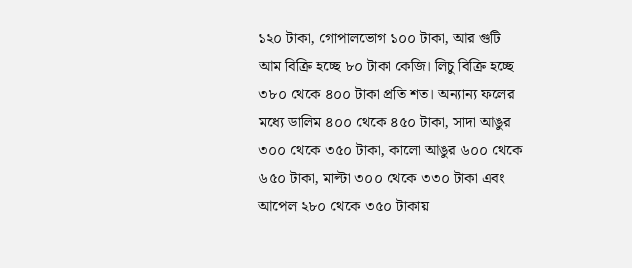১২০ টাকা, গোপালভোগ ১০০ টাকা, আর গুটি আম বিক্রি হচ্ছে ৮০ টাকা কেজি। লিচু বিক্রি হচ্ছে ৩৮০ থেকে ৪০০ টাকা প্রতি শত। অন্যান্য ফলের মধ্যে ডালিম ৪০০ থেকে ৪৫০ টাকা, সাদা আঙুর ৩০০ থেকে ৩৫০ টাকা, কালো আঙুর ৬০০ থেকে ৬৫০ টাকা, মাল্টা ৩০০ থেকে ৩৩০ টাকা এবং আপেল ২৮০ থেকে ৩৫০ টাকায়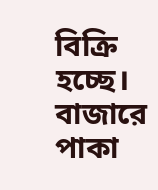বিক্রি হচ্ছে। বাজারে পাকা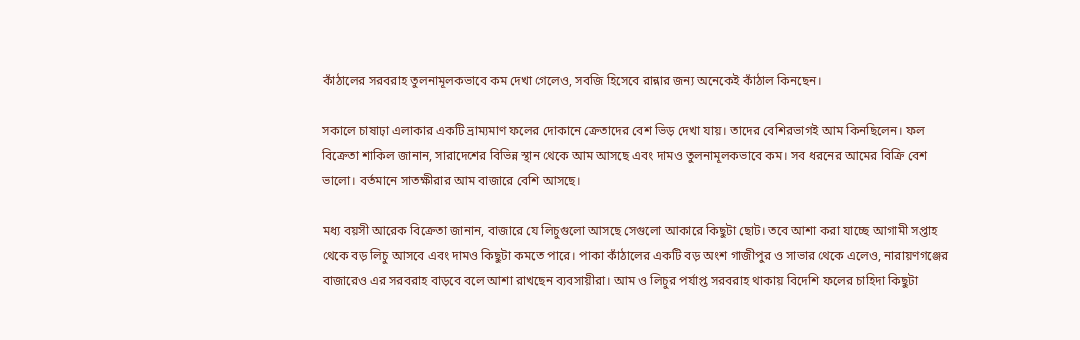কাঁঠালের সরবরাহ তুলনামূলকভাবে কম দেখা গেলেও, সবজি হিসেবে রান্নার জন্য অনেকেই কাঁঠাল কিনছেন।

সকালে চাষাঢ়া এলাকার একটি ভ্রাম্যমাণ ফলের দোকানে ক্রেতাদের বেশ ভিড় দেখা যায়। তাদের বেশিরভাগই আম কিনছিলেন। ফল বিক্রেতা শাকিল জানান, সারাদেশের বিভিন্ন স্থান থেকে আম আসছে এবং দামও তুলনামূলকভাবে কম। সব ধরনের আমের বিক্রি বেশ ভালো। বর্তমানে সাতক্ষীরার আম বাজারে বেশি আসছে।

মধ্য বয়সী আরেক বিক্রেতা জানান, বাজারে যে লিচুগুলো আসছে সেগুলো আকারে কিছুটা ছোট। তবে আশা করা যাচ্ছে আগামী সপ্তাহ থেকে বড় লিচু আসবে এবং দামও কিছুটা কমতে পারে। পাকা কাঁঠালের একটি বড় অংশ গাজীপুর ও সাভার থেকে এলেও, নারায়ণগঞ্জের বাজারেও এর সরবরাহ বাড়বে বলে আশা রাখছেন ব্যবসায়ীরা। আম ও লিচুর পর্যাপ্ত সরবরাহ থাকায় বিদেশি ফলের চাহিদা কিছুটা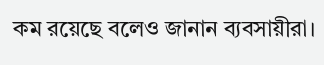কম রয়েছে বলেও জানান ব্যবসায়ীরা।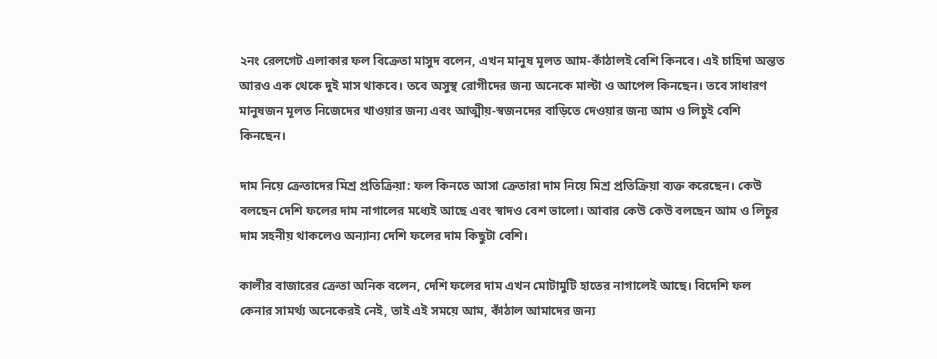২নং রেলগেট এলাকার ফল বিক্রেতা মাসুদ বলেন, এখন মানুষ মূলত আম-কাঁঠালই বেশি কিনবে। এই চাহিদা অন্তত আরও এক থেকে দুই মাস থাকবে। তবে অসুস্থ রোগীদের জন্য অনেকে মাল্টা ও আপেল কিনছেন। তবে সাধারণ মানুষজন মূলত নিজেদের খাওয়ার জন্য এবং আত্মীয়-স্বজনদের বাড়িতে দেওয়ার জন্য আম ও লিচুই বেশি কিনছেন।

দাম নিয়ে ক্রেতাদের মিশ্র প্রতিক্রিয়া: ফল কিনতে আসা ক্রেতারা দাম নিয়ে মিশ্র প্রতিক্রিয়া ব্যক্ত করেছেন। কেউ বলছেন দেশি ফলের দাম নাগালের মধ্যেই আছে এবং স্বাদও বেশ ভালো। আবার কেউ কেউ বলছেন আম ও লিচুর দাম সহনীয় থাকলেও অন্যান্য দেশি ফলের দাম কিছুটা বেশি।

কালীর বাজারের ক্রেতা অনিক বলেন, দেশি ফলের দাম এখন মোটামুটি হাতের নাগালেই আছে। বিদেশি ফল কেনার সামর্থ্য অনেকেরই নেই, তাই এই সময়ে আম, কাঁঠাল আমাদের জন্য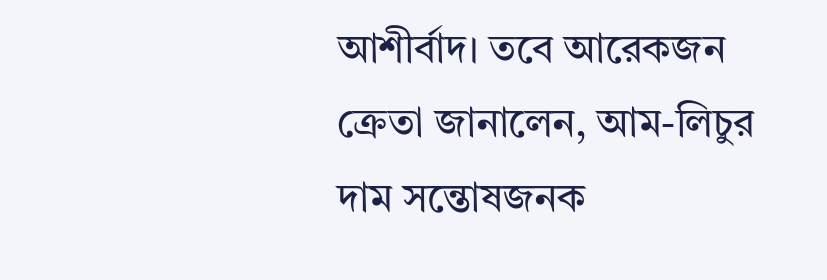আশীর্বাদ। তবে আরেকজন ক্রেতা জানালেন, আম-লিচুর দাম সন্তোষজনক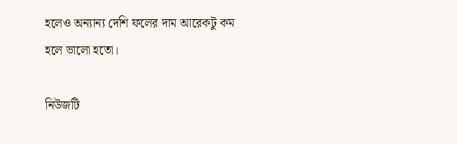হলেও অন্যান্য দেশি ফলের দাম আরেকটু কম হলে ভালো হতো।

নিউজটি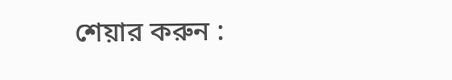শেয়ার করুন :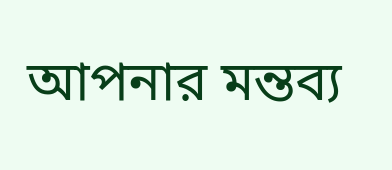আপনার মন্তব্য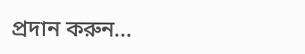প্রদান করুন...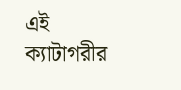এই ক্যাটাগরীর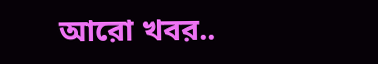আরো খবর..